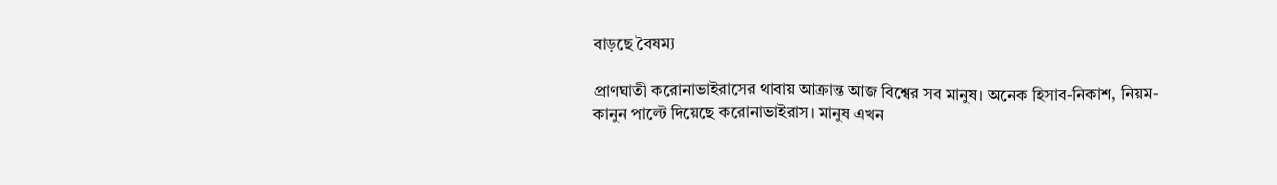বাড়ছে বৈষম্য

প্রাণঘাতী করোনাভাইরাসের থাবায় আক্রান্ত আজ বিশ্বের সব মানুষ। অনেক হিসাব-নিকাশ, নিয়ম-কানুন পাল্টে দিয়েছে করোনাভাইরাস। মানুষ এখন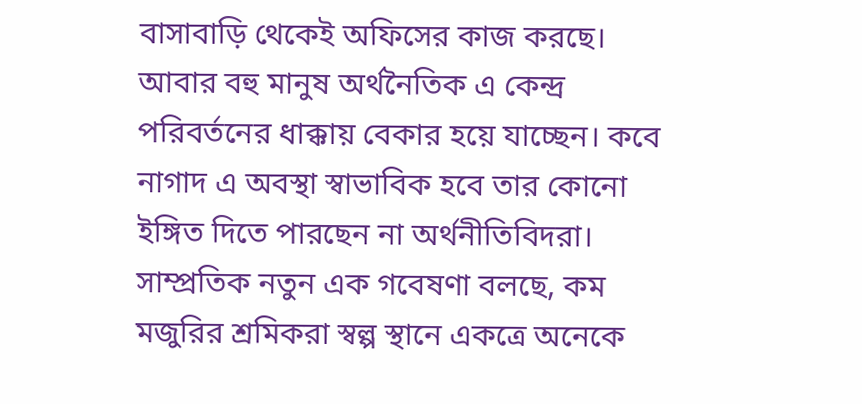বাসাবাড়ি থেকেই অফিসের কাজ করছে। আবার বহু মানুষ অর্থনৈতিক এ কেন্দ্র পরিবর্তনের ধাক্কায় বেকার হয়ে যাচ্ছেন। কবে নাগাদ এ অবস্থা স্বাভাবিক হবে তার কোনো ইঙ্গিত দিতে পারছেন না অর্থনীতিবিদরা। সাম্প্রতিক নতুন এক গবেষণা বলছে, কম মজুরির শ্রমিকরা স্বল্প স্থানে একত্রে অনেকে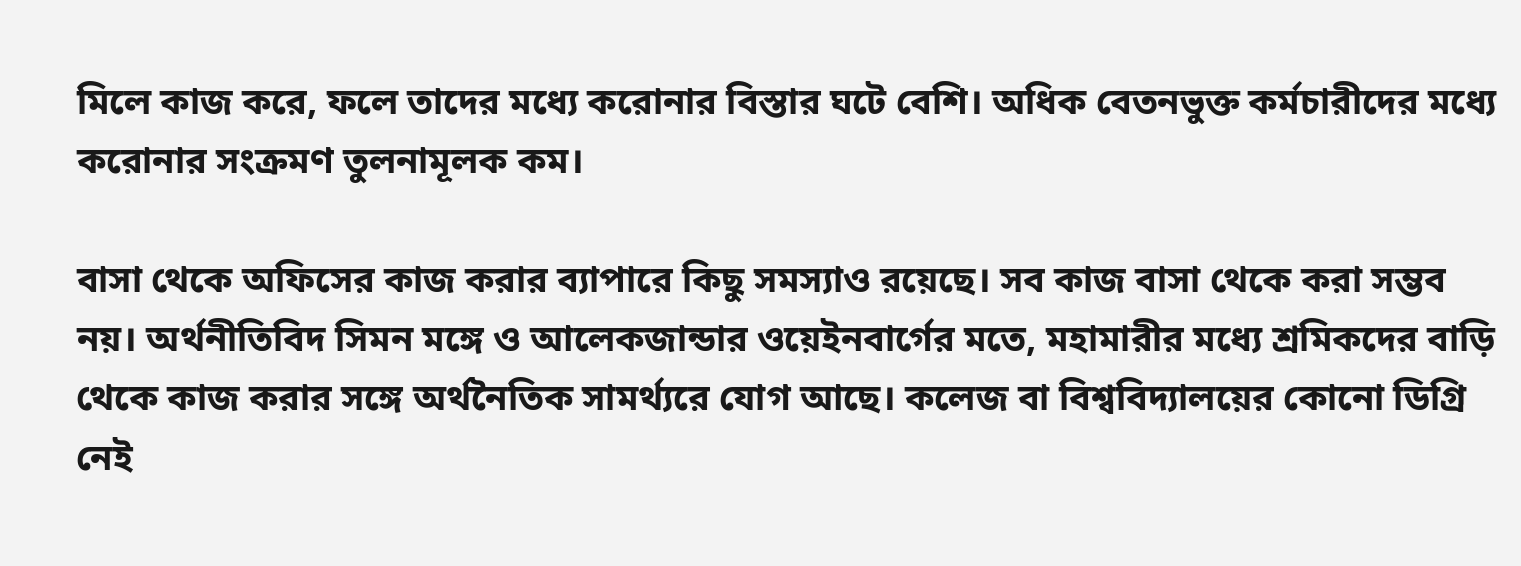মিলে কাজ করে, ফলে তাদের মধ্যে করোনার বিস্তার ঘটে বেশি। অধিক বেতনভুক্ত কর্মচারীদের মধ্যে করোনার সংক্রমণ তুলনামূলক কম।

বাসা থেকে অফিসের কাজ করার ব্যাপারে কিছু সমস্যাও রয়েছে। সব কাজ বাসা থেকে করা সম্ভব নয়। অর্থনীতিবিদ সিমন মঙ্গে ও আলেকজান্ডার ওয়েইনবার্গের মতে, মহামারীর মধ্যে শ্রমিকদের বাড়ি থেকে কাজ করার সঙ্গে অর্থনৈতিক সামর্থ্যরে যোগ আছে। কলেজ বা বিশ্ববিদ্যালয়ের কোনো ডিগ্রি নেই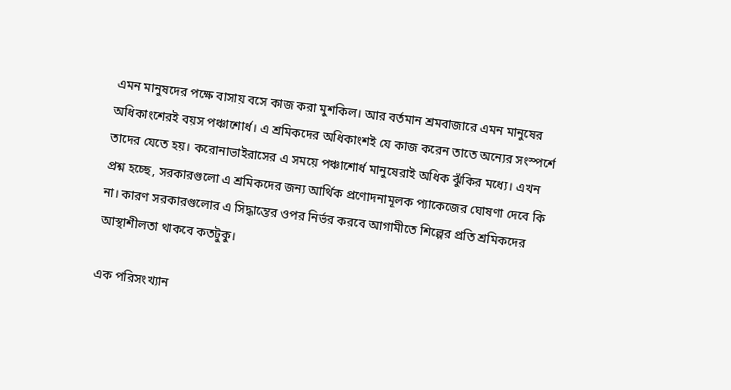এমন মানুষদের পক্ষে বাসায় বসে কাজ করা মুশকিল। আর বর্তমান শ্রমবাজারে এমন মানুষের অধিকাংশেরই বয়স পঞ্চাশোর্ধ। এ শ্রমিকদের অধিকাংশই যে কাজ করেন তাতে অন্যের সংস্পর্শে তাদের যেতে হয়। করোনাভাইরাসের এ সময়ে পঞ্চাশোর্ধ মানুষেরাই অধিক ঝুঁকির মধ্যে। এখন প্রশ্ন হচ্ছে, সরকারগুলো এ শ্রমিকদের জন্য আর্থিক প্রণোদনামূলক প্যাকেজের ঘোষণা দেবে কি না। কারণ সরকারগুলোর এ সিদ্ধান্তের ওপর নির্ভর করবে আগামীতে শিল্পের প্রতি শ্রমিকদের আস্থাশীলতা থাকবে কতটুকু।

এক পরিসংখ্যান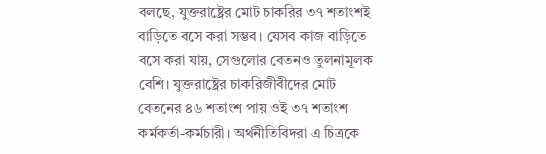বলছে, যুক্তরাষ্ট্রের মোট চাকরির ৩৭ শতাংশই বাড়িতে বসে করা সম্ভব। যেসব কাজ বাড়িতে বসে করা যায়, সেগুলোর বেতনও তুলনামূলক বেশি। যুক্তরাষ্ট্রের চাকরিজীবীদের মোট বেতনের ৪৬ শতাংশ পায় ওই ৩৭ শতাংশ কর্মকর্তা-কর্মচারী। অর্থনীতিবিদরা এ চিত্রকে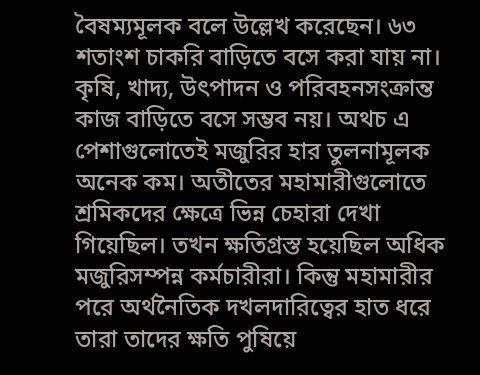বৈষম্যমূলক বলে উল্লেখ করেছেন। ৬৩ শতাংশ চাকরি বাড়িতে বসে করা যায় না। কৃষি, খাদ্য, উৎপাদন ও পরিবহনসংক্রান্ত কাজ বাড়িতে বসে সম্ভব নয়। অথচ এ পেশাগুলোতেই মজুরির হার তুলনামূলক অনেক কম। অতীতের মহামারীগুলোতে শ্রমিকদের ক্ষেত্রে ভিন্ন চেহারা দেখা গিয়েছিল। তখন ক্ষতিগ্রস্ত হয়েছিল অধিক মজুরিসম্পন্ন কর্মচারীরা। কিন্তু মহামারীর পরে অর্থনৈতিক দখলদারিত্বের হাত ধরে তারা তাদের ক্ষতি পুষিয়ে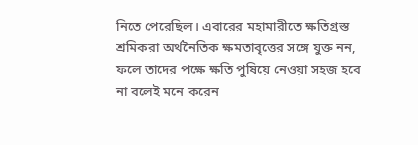নিতে পেরেছিল। এবারের মহামারীতে ক্ষতিগ্রস্ত শ্রমিকরা অর্থনৈতিক ক্ষমতাবৃত্তের সঙ্গে যুক্ত নন, ফলে তাদের পক্ষে ক্ষতি পুষিয়ে নেওয়া সহজ হবে না বলেই মনে করেন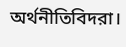অর্থনীতিবিদরা।